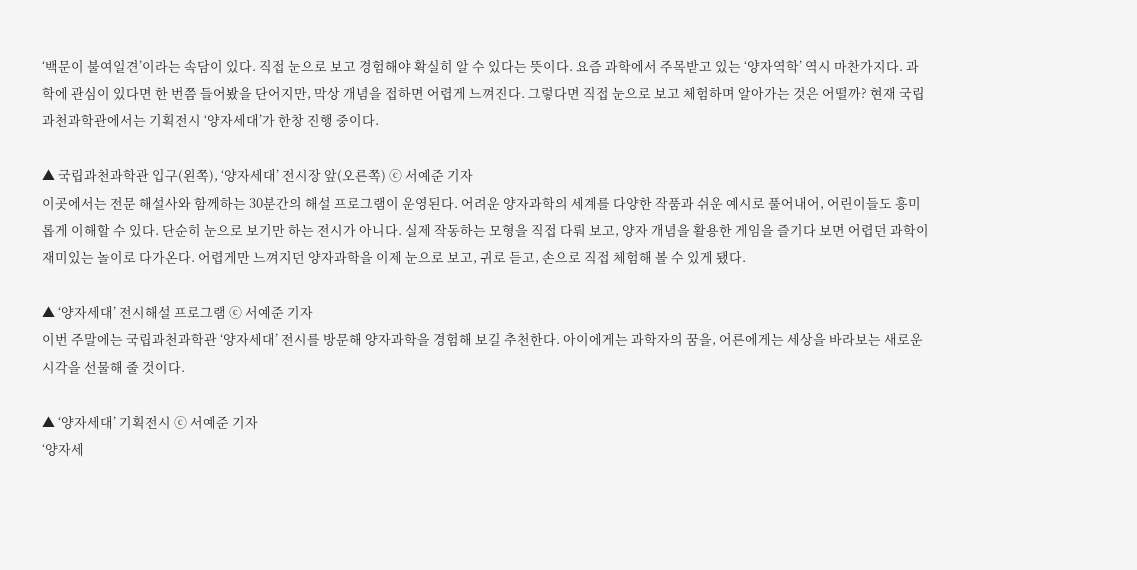‘백문이 불여일견’이라는 속담이 있다. 직접 눈으로 보고 경험해야 확실히 알 수 있다는 뜻이다. 요즘 과학에서 주목받고 있는 ‘양자역학’ 역시 마찬가지다. 과학에 관심이 있다면 한 번쯤 들어봤을 단어지만, 막상 개념을 접하면 어렵게 느껴진다. 그렇다면 직접 눈으로 보고 체험하며 알아가는 것은 어떨까? 현재 국립과천과학관에서는 기획전시 ‘양자세대’가 한창 진행 중이다.

▲ 국립과천과학관 입구(왼쪽), ‘양자세대’ 전시장 앞(오른쪽) ⓒ 서예준 기자
이곳에서는 전문 해설사와 함께하는 30분간의 해설 프로그램이 운영된다. 어려운 양자과학의 세계를 다양한 작품과 쉬운 예시로 풀어내어, 어린이들도 흥미롭게 이해할 수 있다. 단순히 눈으로 보기만 하는 전시가 아니다. 실제 작동하는 모형을 직접 다뤄 보고, 양자 개념을 활용한 게임을 즐기다 보면 어렵던 과학이 재미있는 놀이로 다가온다. 어렵게만 느껴지던 양자과학을 이제 눈으로 보고, 귀로 듣고, 손으로 직접 체험해 볼 수 있게 됐다.

▲ ‘양자세대’ 전시해설 프로그램 ⓒ 서예준 기자
이번 주말에는 국립과천과학관 ‘양자세대’ 전시를 방문해 양자과학을 경험해 보길 추천한다. 아이에게는 과학자의 꿈을, 어른에게는 세상을 바라보는 새로운 시각을 선물해 줄 것이다.

▲ ‘양자세대’ 기획전시 ⓒ 서예준 기자
‘양자세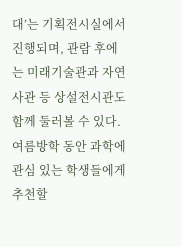대’는 기획전시실에서 진행되며, 관람 후에는 미래기술관과 자연사관 등 상설전시관도 함께 둘러볼 수 있다. 여름방학 동안 과학에 관심 있는 학생들에게 추천할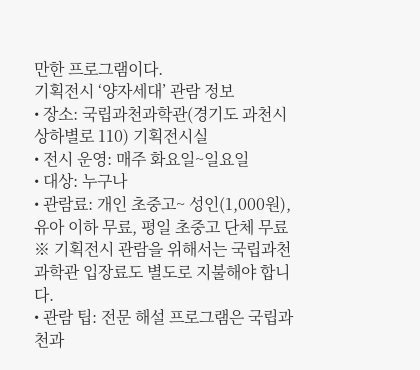만한 프로그램이다.
기획전시 ‘양자세대’ 관람 정보
• 장소: 국립과천과학관(경기도 과천시 상하별로 110) 기획전시실
• 전시 운영: 매주 화요일~일요일
• 대상: 누구나
• 관람료: 개인 초중고~ 성인(1,000원), 유아 이하 무료, 평일 초중고 단체 무료
※ 기획전시 관람을 위해서는 국립과천과학관 입장료도 별도로 지불해야 합니다.
• 관람 팁: 전문 해설 프로그램은 국립과천과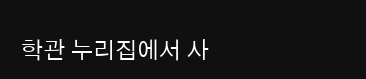학관 누리집에서 사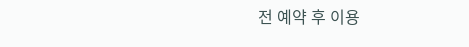전 예약 후 이용